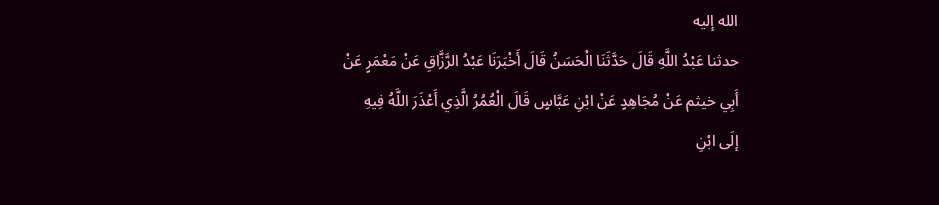الله إليه
حدثنا عَبْدُ اللَّهِ قَالَ حَدَّثَنَا الْحَسَنُ قَالَ أَخْبَرَنَا عَبْدُ الرَّزَّاقِ عَنْ مَعْمَرٍ عَنْ أَبِي خيثم عَنْ مُجَاهِدٍ عَنْ ابْنِ عَبَّاسٍ قَالَ الْعُمُرُ الَّذِي أَعْذَرَ اللَّهُ فِيهِ إلَى ابْنِ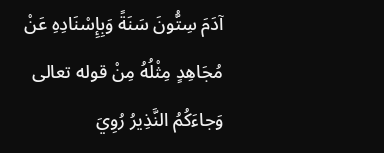آدَمَ سِتُّونَ سَنَةً وَبِإِسْنَادِهِ عَنْ مُجَاهِدٍ مِثْلُهُ مِنْ قوله تعالى وَجاءَكُمُ النَّذِيرُ رُوِيَ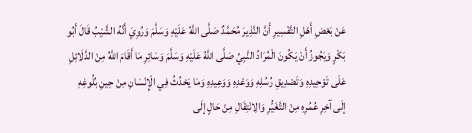عَنْ بَعْضِ أَهْلِ التَّفْسِيرِ أَنَّ النَّذِيرَ مُحَمَّدٌ صَلَّى اللَّهُ عَلَيْهِ وَسَلَّمَ وَرُوِيَ أَنَّهُ الشَّيْبُ قَالَ أَبُو بَكْرٍ وَيَجُوزُ أَنْ يَكُونَ الْمُرَادُ النَّبِيِّ صَلَّى اللَّهُ عَلَيْهِ وَسَلَّمَ وَسَائِرِ مَا أَقَامَ اللَّهُ مِنْ الدَّلَائِلِ عَلَى تَوْحِيدِهِ وَتَصْدِيقِ رُسُلِهِ وَوَعْدِهِ وَوَعِيدِهِ وَمَا يَحْدُثُ فِي الْإِنْسَانِ مِنْ حِينِ بُلُوغِهِ إلَى آخِرِ عُمُرِهِ مِنْ التَّغَيُّرِ وَالِانْتِقَالِ مِنْ حَالٍ إلَى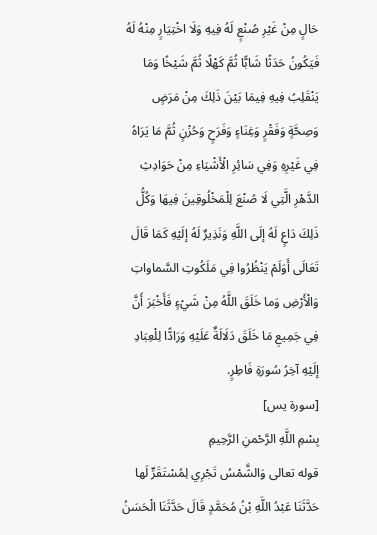حَالٍ مِنْ غَيْرِ صُنْعٍ لَهُ فِيهِ وَلَا اخْتِيَارٍ مِنْهُ لَهُ فَيَكُونُ حَدَثًا شَابًّا ثُمَّ كَهْلًا ثُمَّ شَيْخًا وَمَا يَنْقَلِبُ فِيهِ فِيمَا بَيْنَ ذَلِكَ مِنْ مَرَضٍ وَصِحَّةٍ وَفَقْرٍ وَغِنَاءٍ وَفَرَحٍ وَحُزْنٍ ثُمَّ مَا يَرَاهُ فِي غَيْرِهِ وَفِي سَائِرِ الْأَشْيَاءِ مِنْ حَوَادِثِ الدَّهْرِ الَّتِي لَا صُنْعَ لِلْمَخْلُوقِينَ فِيهَا وَكُلُّ ذَلِكَ دَاعٍ لَهُ إلَى اللَّهِ وَنَذِيرٌ لَهُ إلَيْهِ كَمَا قَالَ تَعَالَى أَوَلَمْ يَنْظُرُوا فِي مَلَكُوتِ السَّماواتِ وَالْأَرْضِ وَما خَلَقَ اللَّهُ مِنْ شَيْءٍ فَأَخْبَرَ أَنَّ فِي جَمِيعِ مَا خَلَقَ دَلَالَةٌ عَلَيْهِ وَرَادًّا لِلْعِبَادِ إلَيْهِ آخِرُ سُورَةِ فَاطِرٍ.
[سورة يس]
بِسْمِ اللَّهِ الرَّحْمنِ الرَّحِيمِ
قوله تعالى وَالشَّمْسُ تَجْرِي لِمُسْتَقَرٍّ لَها حَدَّثَنَا عَبْدُ اللَّهِ بْنُ مُحَمَّدٍ قَالَ حَدَّثَنَا الْحَسَنُ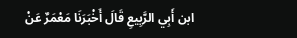ابن أَبِي الرَّبِيعِ قَالَ أَخْبَرَنَا مَعْمَرٌ عَنْ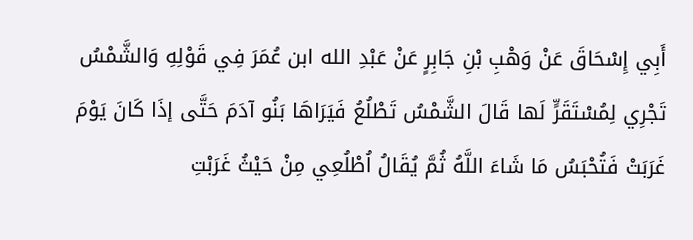أَبِي إِسْحَاقَ عَنْ وَهْبِ بْنِ جَابِرٍ عَنْ عَبْدِ الله ابن عُمَرَ فِي قَوْلِهِ وَالشَّمْسُ تَجْرِي لِمُسْتَقَرٍّ لَها قَالَ الشَّمْسُ تَطْلُعُ فَيَرَاهَا بَنُو آدَمَ حَتَّى إذَا كَانَ يَوْمَ غَرَبَتْ فَتُحْبَسُ مَا شَاءَ اللَّهُ ثُمَّ يُقَالُ اُطْلُعِي مِنْ حَيْثُ غَرَبْتِ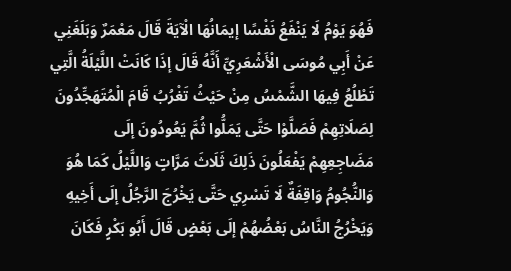فَهُوَ يَوْمُ لَا يَنْفَعُ نَفْسًا إيمَانُهَا الْآيَةَ قَالَ مَعْمَرٌ وَبَلَغَنِي عَنْ أَبِي مُوسَى الْأَشْعَرِيِّ أَنَّهُ قَالَ إذَا كَانَتْ اللَّيْلَةُ الَّتِي تَطْلُعُ فِيهَا الشَّمْسُ مِنْ حَيْثُ تَغْرُبُ قَامَ الْمُتَهَجِّدُونَ لِصَلَاتِهِمْ فَصَلَّوْا حَتَّى يَمَلُّوا ثُمَّ يَعُودُونَ إلَى مَضَاجِعِهِمْ يَفْعَلُونَ ذَلِكَ ثَلَاثَ مَرَّاتٍ وَاللَّيْلُ كَمَا هُوَ وَالنُّجُومُ وَاقِفَةٌ لَا تَسْرِي حَتَّى يَخْرُجَ الرَّجُلُ إلَى أَخِيهِ وَيَخْرُجُ النَّاسُ بَعْضُهُمْ إلَى بَعْضٍ قَالَ أَبُو بَكْرٍ فَكَانَ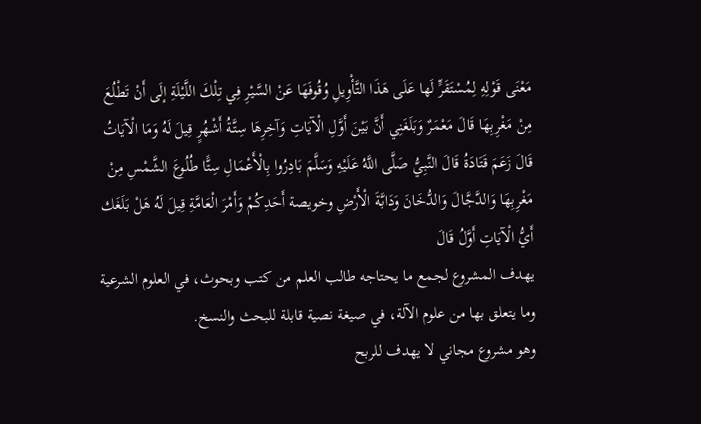مَعْنَى قَوْلِهِ لِمُسْتَقَرٍّ لَها عَلَى هَذَا التَّأْوِيلِ وُقُوفَهَا عَنْ السَّيْرِ فِي تِلْكَ اللَّيْلَةِ إلَى أَنْ تَطْلُعَ مِنْ مَغْرِبِهَا قَالَ مَعْمَرٌ وَبَلَغَنِي أَنَّ بَيْنَ أَوَّلِ الْآيَاتِ وَآخِرِهَا سِتَّةُ أَشْهُرٍ قِيلَ لَهُ وَمَا الْآيَاتُ
قَالَ زَعَمَ قَتَادَةُ قَالَ النَّبِيُّ صَلَّى اللَّهُ عَلَيْهِ وَسَلَّمَ بَادِرُوا بِالْأَعْمَالِ سِتًّا طُلُوعَ الشَّمْسِ مِنْ مَغْرِبِهَا وَالدَّجَّالَ وَالدُّخَانَ وَدَابَّةَ الْأَرْضِ وخويصة أَحَدِكُمْ وَأَمْرَ الْعَامَّةِ قِيلَ لَهُ هَلْ بَلَغَك أَيُّ الْآيَاتِ أَوَّلُ قَالَ
يهدف المشروع لجمع ما يحتاجه طالب العلم من كتب وبحوث، في العلوم الشرعية وما يتعلق بها من علوم الآلة، في صيغة نصية قابلة للبحث والنسخ.
وهو مشروع مجاني لا يهدف للربح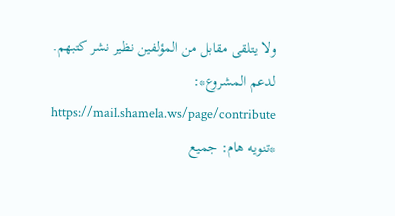ولا يتلقى مقابل من المؤلفين نظير نشر كتبهم.
لدعم المشروع*: https://mail.shamela.ws/page/contribute
*تنويه هام: جميع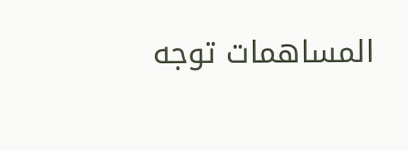المساهمات توجه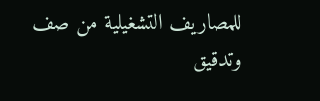للمصاريف التشغيلية من صف وتدقيق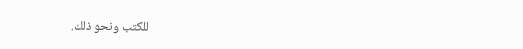للكتب ونحو ذلك.